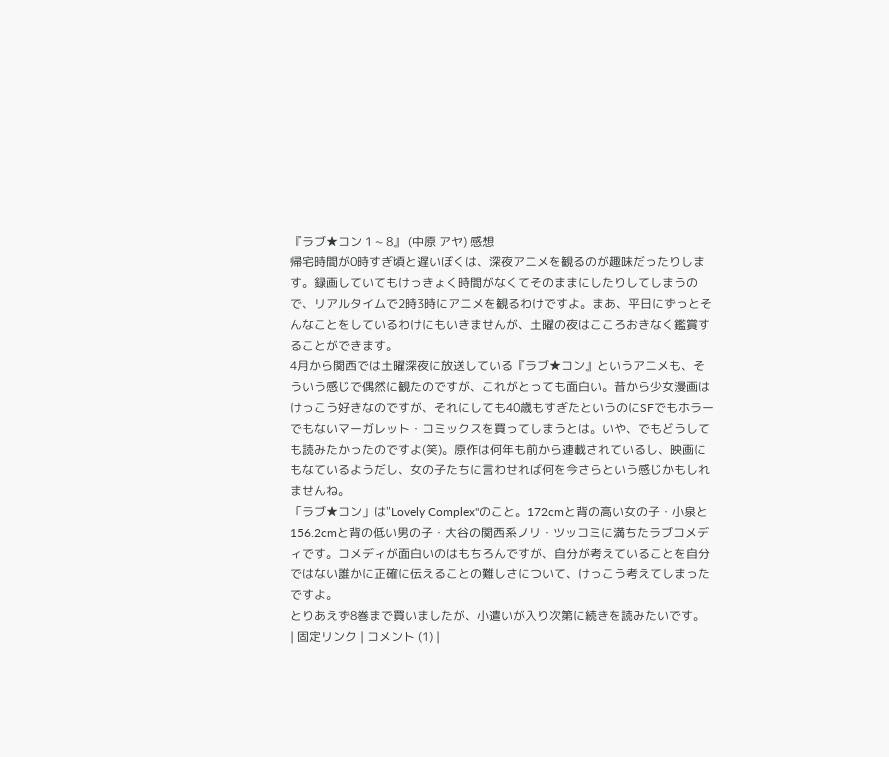『ラブ★コン 1 ~ 8』 (中原 アヤ) 感想
帰宅時間が0時すぎ頃と遅いぼくは、深夜アニメを観るのが趣味だったりします。録画していてもけっきょく時間がなくてそのままにしたりしてしまうので、リアルタイムで2時3時にアニメを観るわけですよ。まあ、平日にずっとそんなことをしているわけにもいきませんが、土曜の夜はこころおきなく鑑賞することができます。
4月から関西では土曜深夜に放送している『ラブ★コン』というアニメも、そういう感じで偶然に観たのですが、これがとっても面白い。昔から少女漫画はけっこう好きなのですが、それにしても40歳もすぎたというのにSFでもホラーでもないマーガレット・コミックスを買ってしまうとは。いや、でもどうしても読みたかったのですよ(笑)。原作は何年も前から連載されているし、映画にもなているようだし、女の子たちに言わせれば何を今さらという感じかもしれませんね。
「ラブ★コン」は"Lovely Complex"のこと。172cmと背の高い女の子・小泉と156.2cmと背の低い男の子・大谷の関西系ノリ・ツッコミに満ちたラブコメディです。コメディが面白いのはもちろんですが、自分が考えていることを自分ではない誰かに正確に伝えることの難しさについて、けっこう考えてしまったですよ。
とりあえず8巻まで買いましたが、小遣いが入り次第に続きを読みたいです。
| 固定リンク | コメント (1) |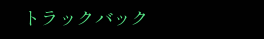トラックバック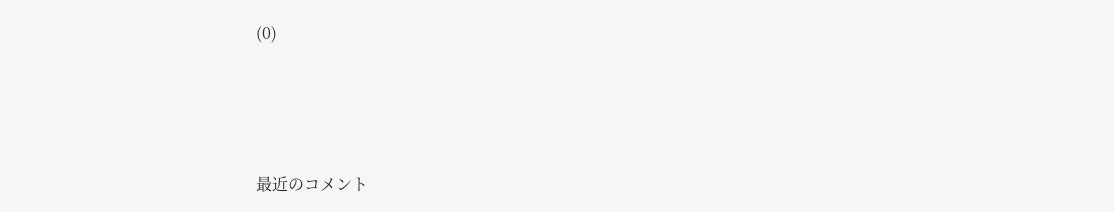(0)






最近のコメント